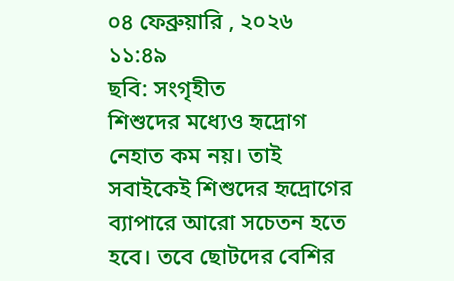০৪ ফেব্রুয়ারি , ২০২৬ ১১:৪৯
ছবি: সংগৃহীত
শিশুদের মধ্যেও হৃদ্রোগ নেহাত কম নয়। তাই সবাইকেই শিশুদের হৃদ্রোগের ব্যাপারে আরো সচেতন হতে হবে। তবে ছোটদের বেশির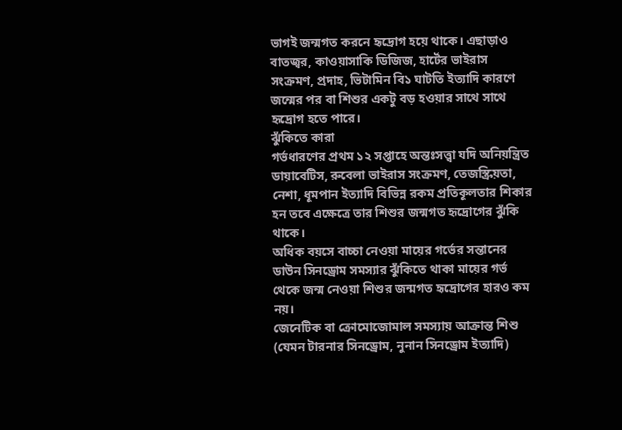ভাগই জন্মগত করনে হৃদ্রোগ হয়ে থাকে। এছাড়াও বাতজ্বর, কাওয়াসাকি ডিজিজ, হার্টের ভাইরাস সংক্রমণ, প্রদাহ, ভিটামিন বি১ ঘাটতি ইত্যাদি কারণে জন্মের পর বা শিশুর একটু বড় হওয়ার সাথে সাথে হৃদ্রোগ হতে পারে।
ঝুঁকিতে কারা
গর্ভধারণের প্রথম ১২ সপ্তাহে অন্তঃসত্ত্বা যদি অনিয়ন্ত্রিত ডায়াবেটিস, রুবেলা ভাইরাস সংক্রমণ, তেজস্ক্রিয়তা, নেশা, ধূমপান ইত্যাদি বিভিন্ন রকম প্রতিকূলতার শিকার হন তবে এক্ষেত্রে তার শিশুর জন্মগত হৃদ্রোগের ঝুঁকি থাকে।
অধিক বয়সে বাচ্চা নেওয়া মায়ের গর্ভের সন্তানের ডাউন সিনড্রোম সমস্যার ঝুঁকিতে থাকা মায়ের গর্ভ থেকে জন্ম নেওয়া শিশুর জন্মগত হৃদ্রোগের হারও কম নয়।
জেনেটিক বা ক্রোমোজোমাল সমস্যায় আক্রান্ত শিশু (যেমন টারনার সিনড্রোম, নুনান সিনড্রোম ইত্যাদি)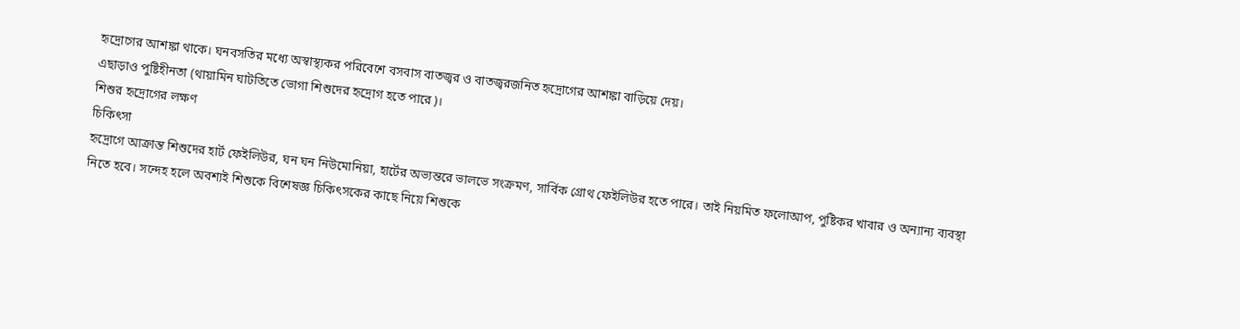হৃদ্রোগের আশঙ্কা থাকে। ঘনবসতির মধ্যে অস্বাস্থ্যকর পরিবেশে বসবাস বাতজ্বর ও বাতজ্বরজনিত হৃদ্রোগের আশঙ্কা বাড়িয়ে দেয়।
এছাড়াও পুষ্টিহীনতা (থায়ামিন ঘাটতিতে ভোগা শিশুদের হৃদ্রোগ হতে পারে)।
শিশুর হৃদ্রোগের লক্ষণ
চিকিৎসা
হৃদ্রোগে আক্রান্ত শিশুদের হার্ট ফেইলিউর, ঘন ঘন নিউমোনিয়া, হার্টের অভ্যন্তরে ভালভে সংক্রমণ, সার্বিক গ্রোথ ফেইলিউর হতে পারে। তাই নিয়মিত ফলোআপ, পুষ্টিকর খাবার ও অন্যান্য ব্যবস্থা নিতে হবে। সন্দেহ হলে অবশ্যই শিশুকে বিশেষজ্ঞ চিকিৎসকের কাছে নিয়ে শিশুকে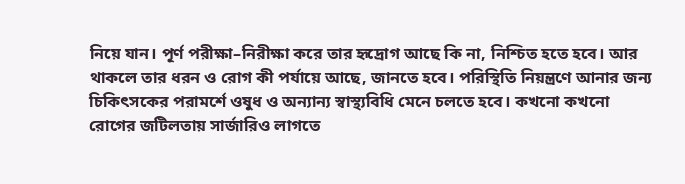নিয়ে যান। পূর্ণ পরীক্ষা–নিরীক্ষা করে তার হৃদ্রোগ আছে কি না, নিশ্চিত হতে হবে। আর থাকলে তার ধরন ও রোগ কী পর্যায়ে আছে, জানতে হবে। পরিস্থিতি নিয়ন্ত্রণে আনার জন্য চিকিৎসকের পরামর্শে ওষুধ ও অন্যান্য স্বাস্থ্যবিধি মেনে চলতে হবে। কখনো কখনো রোগের জটিলতায় সার্জারিও লাগতে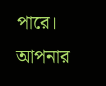পারে।
আপনার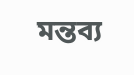মন্তব্য